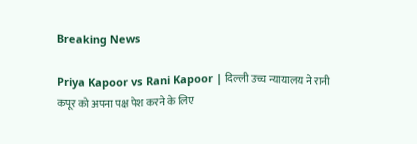Breaking News

Priya Kapoor vs Rani Kapoor | दिल्ली उच्च न्यायालय ने रानी कपूर को अपना पक्ष पेश करने के लिए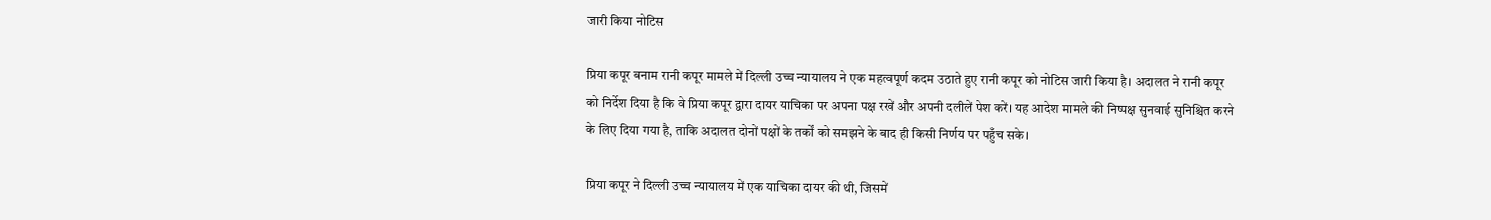जारी किया नोटिस

प्रिया कपूर बनाम रानी कपूर मामले में दिल्ली उच्च न्यायालय ने एक महत्वपूर्ण कदम उठाते हुए रानी कपूर को नोटिस जारी किया है। अदालत ने रानी कपूर को निर्देश दिया है कि वे प्रिया कपूर द्वारा दायर याचिका पर अपना पक्ष रखें और अपनी दलीलें पेश करें। यह आदेश मामले की निष्पक्ष सुनवाई सुनिश्चित करने के लिए दिया गया है, ताकि अदालत दोनों पक्षों के तर्कों को समझने के बाद ही किसी निर्णय पर पहुँच सके।

प्रिया कपूर ने दिल्ली उच्च न्यायालय में एक याचिका दायर की थी, जिसमें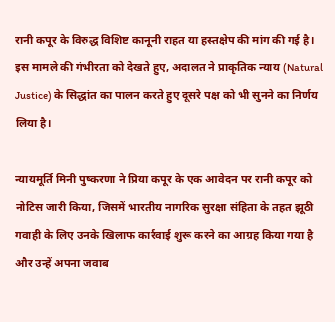रानी कपूर के विरुद्ध विशिष्ट कानूनी राहत या हस्तक्षेप की मांग की गई है। इस मामले की गंभीरता को देखते हुए, अदालत ने प्राकृतिक न्याय (Natural Justice) के सिद्धांत का पालन करते हुए दूसरे पक्ष को भी सुनने का निर्णय लिया है।

न्यायमूर्ति मिनी पुष्करणा ने प्रिया कपूर के एक आवेदन पर रानी कपूर को नोटिस जारी किया, जिसमें भारतीय नागरिक सुरक्षा संहिता के तहत झूठी गवाही के लिए उनके खिलाफ कार्रवाई शुरू करने का आग्रह किया गया है और उन्हें अपना जवाब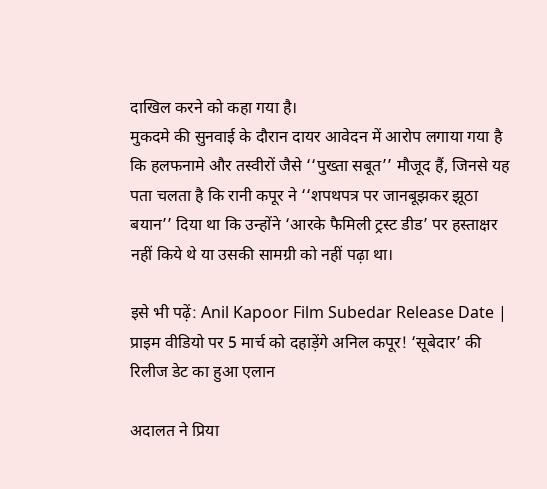दाखिल करने को कहा गया है।
मुकदमे की सुनवाई के दौरान दायर आवेदन में आरोप लगाया गया है कि हलफनामे और तस्वीरों जैसे ‘‘पुख्ता सबूत’’ मौजूद हैं, जिनसे यह पता चलता है कि रानी कपूर ने ‘‘शपथपत्र पर जानबूझकर झूठा बयान’’ दिया था कि उन्होंने ‘आरके फैमिली ट्रस्ट डीड’ पर हस्ताक्षर नहीं किये थे या उसकी सामग्री को नहीं पढ़ा था।

इसे भी पढ़ें: Anil Kapoor Film Subedar Release Date | प्राइम वीडियो पर 5 मार्च को दहाड़ेंगे अनिल कपूर! ‘सूबेदार’ की रिलीज डेट का हुआ एलान

अदालत ने प्रिया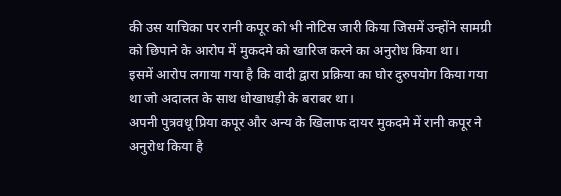की उस याचिका पर रानी कपूर को भी नोटिस जारी किया जिसमें उन्होंने सामग्री को छिपाने के आरोप में मुकदमे को खारिज करने का अनुरोध किया था।
इसमें आरोप लगाया गया है कि वादी द्वारा प्रक्रिया का घोर दुरुपयोग किया गया था जो अदालत के साथ धोखाधड़ी के बराबर था।
अपनी पुत्रवधू प्रिया कपूर और अन्य के खिलाफ दायर मुकदमे में रानी कपूर ने अनुरोध किया है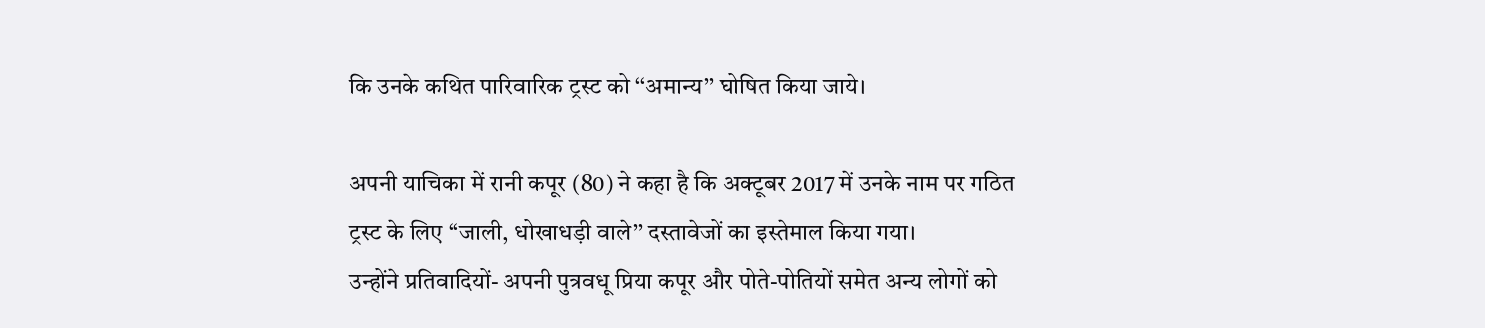कि उनके कथित पारिवारिक ट्रस्ट को ‘‘अमान्य’’ घोषित किया जाये।

अपनी याचिका में रानी कपूर (80) ने कहा है कि अक्टूबर 2017 में उनके नाम पर गठित ट्रस्ट के लिए ‘‘जाली, धोखाधड़ी वाले’’ दस्तावेजों का इस्तेमाल किया गया।
उन्होंने प्रतिवादियों- अपनी पुत्रवधू प्रिया कपूर और पोते-पोतियों समेत अन्य लोगों को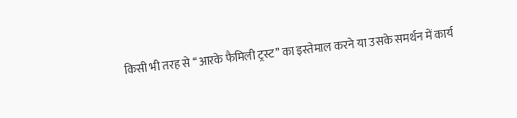किसी भी तरह से ‘‘आरके फैमिली ट्रस्ट’’ का इस्तेमाल करने या उसके समर्थन में कार्य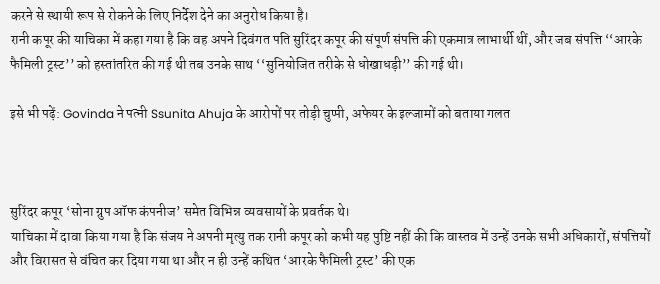करने से स्थायी रूप से रोकने के लिए निर्देश देने का अनुरोध किया है।
रानी कपूर की याचिका में कहा गया है कि वह अपने दिवंगत पति सुरिंदर कपूर की संपूर्ण संपत्ति की एकमात्र लाभार्थी थीं, और जब संपत्ति ‘‘आरके फैमिली ट्रस्ट’’ को हस्तांतरित की गई थी तब उनके साथ ‘‘सुनियोजित तरीके से धोखाधड़ी’’ की गई थी।

इसे भी पढ़ें: Govinda ने पत्नी Ssunita Ahuja के आरोपों पर तोड़ी चुप्पी, अफेयर के इल्जामों को बताया गलत



सुरिंदर कपूर ‘सोना ग्रुप ऑफ कंपनीज’ समेत विभिन्न व्यवसायों के प्रवर्तक थे।
याचिका में दावा किया गया है कि संजय ने अपनी मृत्यु तक रानी कपूर को कभी यह पुष्टि नहीं की कि वास्तव में उन्हें उनके सभी अधिकारों, संपत्तियों और विरासत से वंचित कर दिया गया था और न ही उन्हें कथित ‘आरके फैमिली ट्रस्ट’ की एक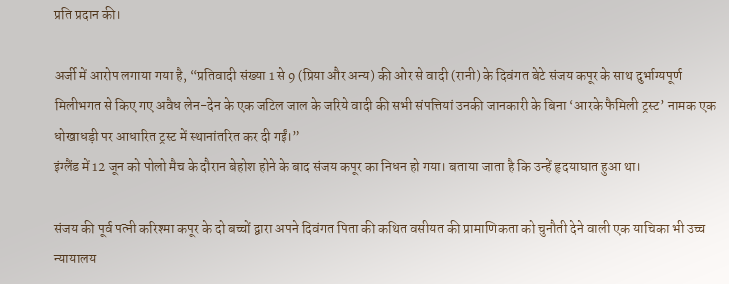प्रति प्रदान की।

अर्जी में आरोप लगाया गया है, “प्रतिवादी संख्या 1 से 9 (प्रिया और अन्य) की ओर से वादी (रानी) के दिवंगत बेटे संजय कपूर के साथ दुर्भाग्यपूर्ण मिलीभगत से किए गए अवैध लेन-देन के एक जटिल जाल के जरिये वादी की सभी संपत्तियां उनकी जानकारी के बिना ‘आरके फैमिली ट्रस्ट’ नामक एक धोखाधड़ी पर आधारित ट्रस्ट में स्थानांतरित कर दी गईं।”
इंग्लैंड में 12 जून को पोलो मैच के दौरान बेहोश होने के बाद संजय कपूर का निधन हो गया। बताया जाता है कि उन्हें हृदयाघात हुआ था।

संजय की पूर्व पत्नी करिश्मा कपूर के दो बच्चों द्वारा अपने दिवंगत पिता की कथित वसीयत की प्रामाणिकता को चुनौती देने वाली एक याचिका भी उच्च न्यायालय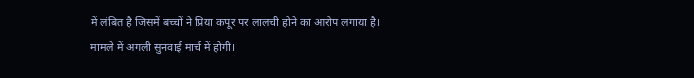में लंबित है जिसमें बच्चों ने प्रिया कपूर पर लालची होने का आरोप लगाया है।
मामले में अगली सुनवाई मार्च में होगी।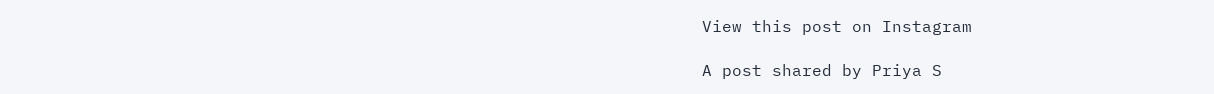View this post on Instagram

A post shared by Priya S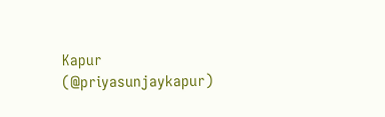Kapur (@priyasunjaykapur)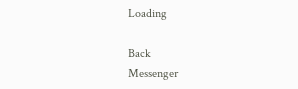Loading

Back
Messenger